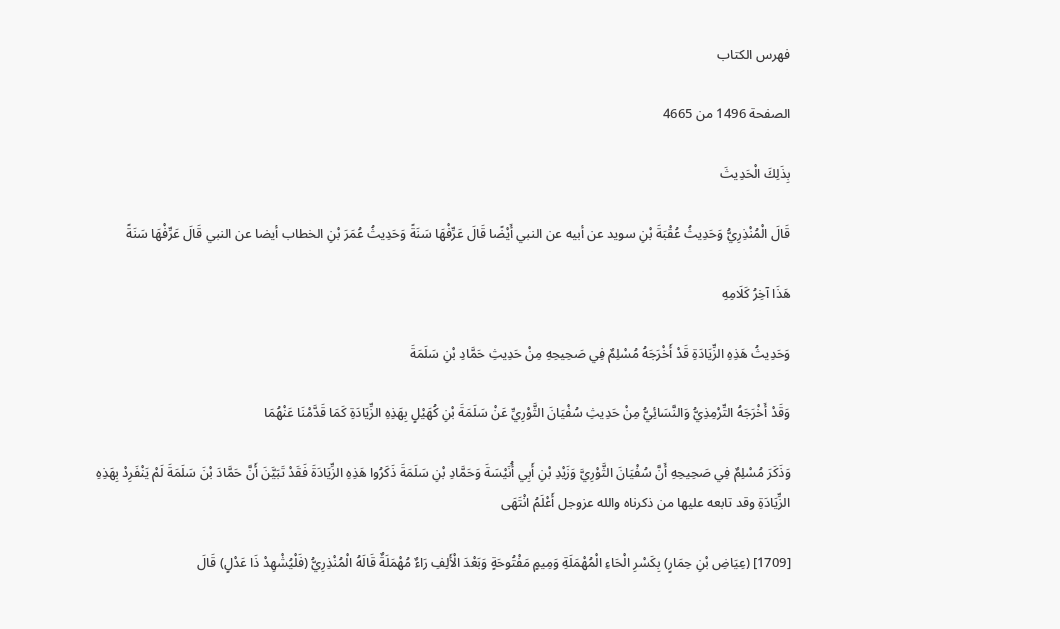فهرس الكتاب

الصفحة 1496 من 4665

بِذَلِكَ الْحَدِيثَ

قَالَ الْمُنْذِرِيُّ وَحَدِيثُ عُقْبَةَ بْنِ سويد عن أبيه عن النبي أَيْضًا قَالَ عَرِّفْهَا سَنَةً وَحَدِيثُ عُمَرَ بْنِ الخطاب أيضا عن النبي قَالَ عَرِّفْهَا سَنَةً

هَذَا آخِرُ كَلَامِهِ

وَحَدِيثُ هَذِهِ الزِّيَادَةِ قَدْ أَخْرَجَهُ مُسْلِمٌ فِي صَحِيحِهِ مِنْ حَدِيثِ حَمَّادِ بْنِ سَلَمَةَ

وَقَدْ أَخْرَجَهُ التِّرْمِذِيُّ وَالنَّسَائِيُّ مِنْ حَدِيثِ سُفْيَانَ الثَّوْرِيِّ عَنْ سَلَمَةَ بْنِ كُهَيْلٍ بِهَذِهِ الزِّيَادَةِ كَمَا قَدَّمْنَا عَنْهُمَا

وَذَكَرَ مُسْلِمٌ فِي صَحِيحِهِ أَنَّ سُفْيَانَ الثَّوْرِيَّ وَزَيْدِ بْنِ أَبِي أُنَيْسَةَ وَحَمَّادِ بْنِ سَلَمَةَ ذَكَرُوا هَذِهِ الزِّيَادَةَ فَقَدْ تَبَيَّنَ أَنَّ حَمَّادَ بْنَ سَلَمَةَ لَمْ يَنْفَرِدْ بِهَذِهِ الزِّيَادَةِ وقد تابعه عليها من ذكرناه والله عزوجل أَعْلَمُ انْتَهَى

[1709] (عِيَاضِ بْنِ حِمَارٍ) بِكَسْرِ الْحَاءِ الْمُهْمَلَةِ وَمِيمٍ مَفْتُوحَةٍ وَبَعْدَ الْأَلِفِ رَاءٌ مُهْمَلَةٌ قَالَهُ الْمُنْذِرِيُّ (فَلْيُشْهِدْ ذَا عَدْلٍ) قَالَ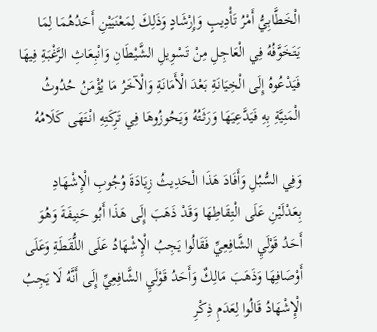الْخَطَّابِيُّ أَمْرُ تَأْدِيبٍ وَإِرْشَادٍ وَذَلِكَ لِمَعْنَيَيْنِ أَحَدُهُمَا لِمَا يَتَخَوَّفُهُ فِي الْعَاجِلِ مِنْ تَسْوِيلِ الشَّيْطَانِ وَانْبِعَاثِ الرَّغْبَةِ فِيهَا فَيَدْعُوهُ إِلَى الْخِيَانَةِ بَعْدَ الْأَمَانَةِ وَالْآخَرُ مَا يُؤْمَنُ حُدُوثُ الْمَنِيَّةِ بِهِ فَيَدَّعِيَهَا وَرَثَتُهُ وَيَحُوزُوهَا فِي تَرِكَتِهِ انْتَهَى كَلَامُهُ

وَفِي السُّبُلِ وَأَفَادَ هَذَا الْحَدِيثُ زِيَادَةَ وُجُوبِ الْإِشْهَادِ بِعَدْلَيْنِ عَلَى الْتِقَاطِهَا وَقَدْ ذَهَبَ إِلَى هَذَا أَبُو حَنِيفَةَ وَهُوَ أَحَدُ قَوْلَيِ الشَّافِعِيِّ فَقَالُوا يَجِبُ الْإِشْهَادُ عَلَى اللُّقَطَةِ وَعَلَى أَوْصَافِهَا وَذَهَبَ مَالِكٌ وَأَحَدُ قَوْلَيِ الشَّافِعِيِّ إِلَى أَنَّهُ لَا يَجِبُ الْإِشْهَادُ قَالُوا لِعَدَمِ ذِكْرِ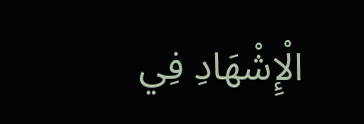الْإِشْهَادِ فِي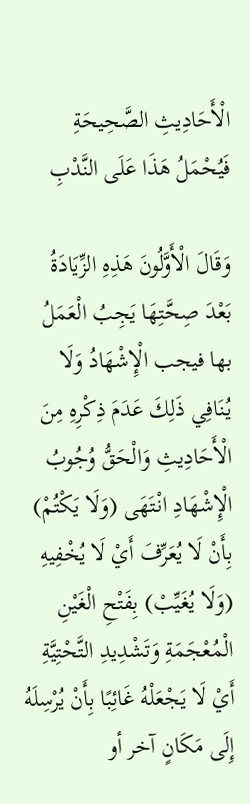الْأَحَادِيثِ الصَّحِيحَةِ فَيُحْمَلُ هَذَا عَلَى النَّدْبِ

وَقَالَ الْأَوَّلُونَ هَذِهِ الزِّيَادَةُ بَعْدَ صِحَّتِهَا يَجِبُ الْعَمَلُ بها فيجب الْإِشْهَادُ وَلَا يُنَافِي ذَلِكَ عَدَمَ ذِكْرِهِ مِنَ الْأَحَادِيثِ وَالْحَقُّ وُجُوبُ الْإِشْهَادِ انْتَهَى (وَلَا يَكْتُمْ) بِأَنْ لَا يُعَرِّفَ أَيْ لَا يُخْفِيهِ (وَلَا يُغَيِّبْ) بِفَتْحِ الْغَيْنِ الْمُعْجَمَةِ وَتَشْدِيدِ التَّحْتِيَّةِ أَيْ لَا يَجْعَلْهُ غَائِبًا بِأَنْ يُرْسِلَهُ إِلَى مَكَانٍ آخر أو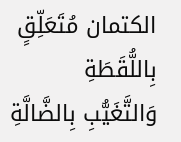الكتمان مُتَعَلِّقٍ بِاللُّقَطَةِ وَالتَّغَيُّبِ بِالضَّالَّةِ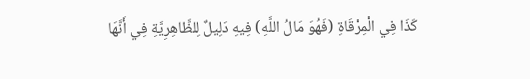كَذَا فِي الْمِرْقَاةِ (فَهُوَ مَالُ اللَّهِ) فِيهِ دَلِيلٌ لِلظَّاهِرِيَّةِ فِي أَنَّهَا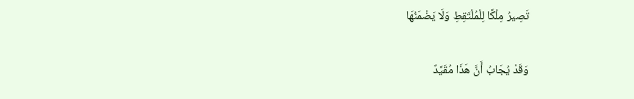تَصِيرُ مِلْكًا لِلْمُلْتَقِطِ وَلَا يَضْمَنُهَا

وَقَدْ يُجَابُ أَنَّ هَذَا مُقَيَّدٌ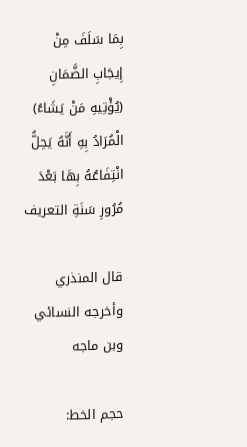بِمَا سَلَفَ مِنْ إِيجَابِ الضَّمَانِ (يُؤْتِيهِ مَنْ يَشَاءُ) الْمُرَادُ بِهِ أَنَّهُ يَحِلُّ انْتِفَاعُهُ بِهَا بَعْدَ مُرُورِ سَنَةِ التعريف

قال المنذري وأخرجه النسائي وبن ماجه

حجم الخط: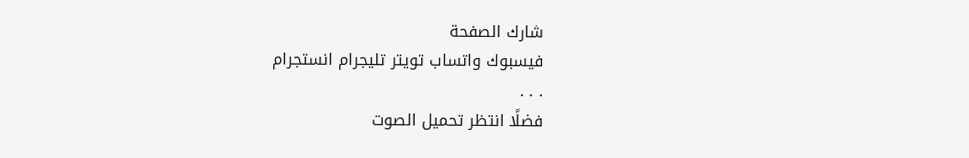شارك الصفحة
فيسبوك واتساب تويتر تليجرام انستجرام
. . .
فضلًا انتظر تحميل الصوت